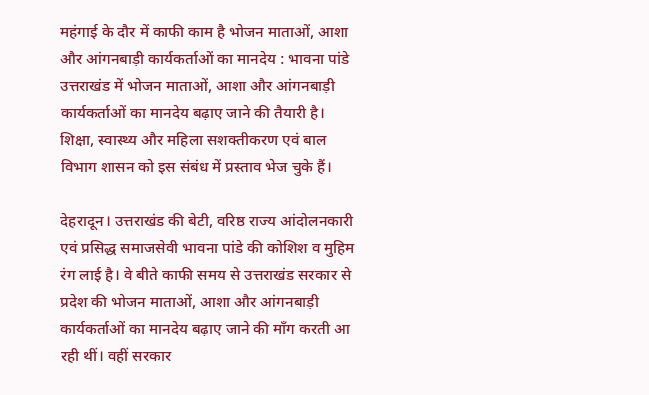महंगाई के दौर में काफी काम है भोजन माताओं, आशा और आंगनबाड़ी कार्यकर्ताओं का मानदेय : भावना पांडे
उत्तराखंड में भोजन माताओं, आशा और आंगनबाड़ी कार्यकर्ताओं का मानदेय बढ़ाए जाने की तैयारी है। शिक्षा, स्वास्थ्य और महिला सशक्तीकरण एवं बाल विभाग शासन को इस संबंध में प्रस्ताव भेज चुके हैं।

देहरादून। उत्तराखंड की बेटी, वरिष्ठ राज्य आंदोलनकारी एवं प्रसिद्ध समाजसेवी भावना पांडे की कोशिश व मुहिम रंग लाई है। वे बीते काफी समय से उत्तराखंड सरकार से प्रदेश की भोजन माताओं, आशा और आंगनबाड़ी कार्यकर्ताओं का मानदेय बढ़ाए जाने की माँग करती आ रही थीं। वहीं सरकार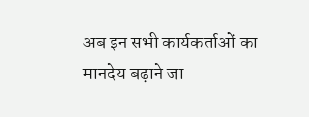अब इन सभी कार्यकर्ताओं का मानदेय बढ़ाने जा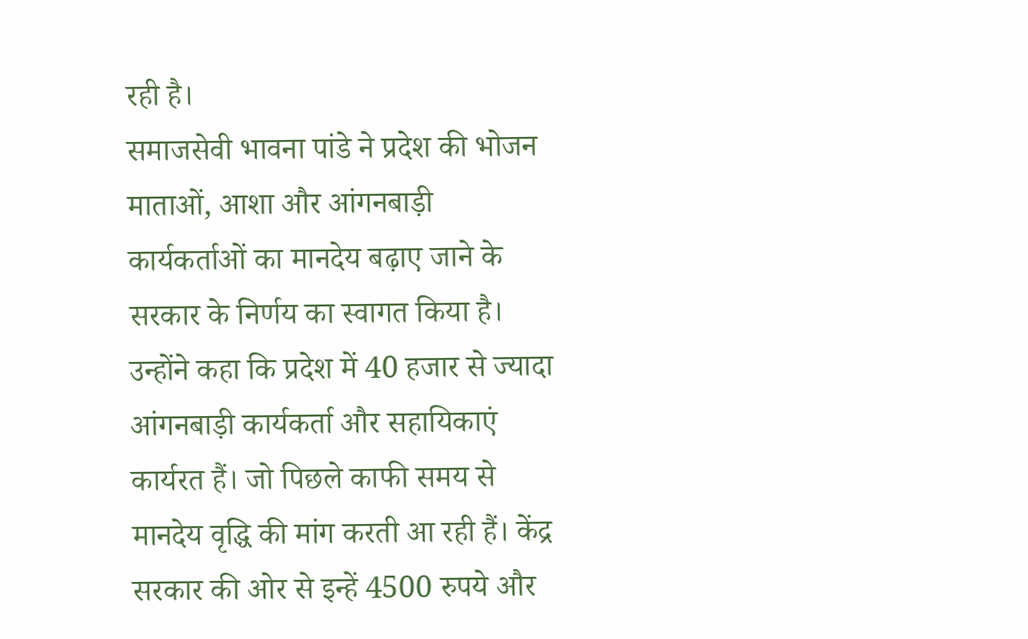रही है।
समाजसेवी भावना पांडे ने प्रदेश की भोजन माताओं, आशा और आंगनबाड़ी कार्यकर्ताओं का मानदेय बढ़ाए जाने के सरकार के निर्णय का स्वागत किया है। उन्होंने कहा कि प्रदेश में 40 हजार से ज्यादा आंगनबाड़ी कार्यकर्ता और सहायिकाएं कार्यरत हैं। जो पिछले काफी समय से मानदेय वृद्धि की मांग करती आ रही हैं। केंद्र सरकार की ओर से इन्हें 4500 रुपये और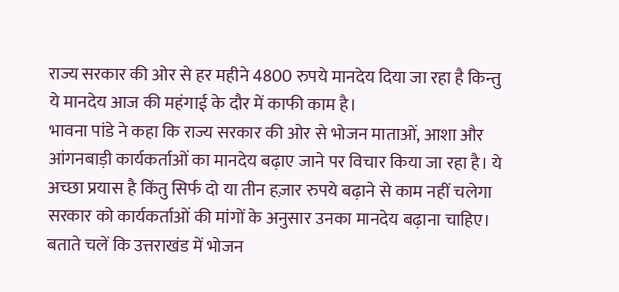राज्य सरकार की ओर से हर महीने 4800 रुपये मानदेय दिया जा रहा है किन्तु ये मानदेय आज की महंगाई के दौर में काफी काम है।
भावना पांडे ने कहा कि राज्य सरकार की ओर से भोजन माताओं, आशा और आंगनबाड़ी कार्यकर्ताओं का मानदेय बढ़ाए जाने पर विचार किया जा रहा है। ये अच्छा प्रयास है किंतु सिर्फ दो या तीन हज़ार रुपये बढ़ाने से काम नहीं चलेगा सरकार को कार्यकर्ताओं की मांगों के अनुसार उनका मानदेय बढ़ाना चाहिए।
बताते चलें कि उत्तराखंड में भोजन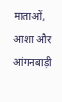माताओं, आशा और आंगनबाड़ी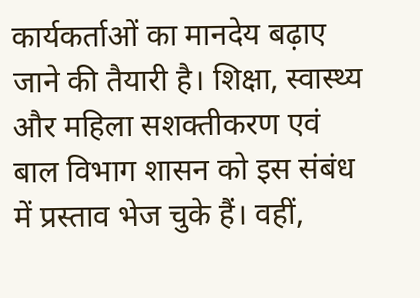कार्यकर्ताओं का मानदेय बढ़ाए जाने की तैयारी है। शिक्षा, स्वास्थ्य और महिला सशक्तीकरण एवं बाल विभाग शासन को इस संबंध में प्रस्ताव भेज चुके हैं। वहीं,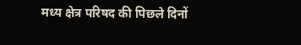मध्य क्षेत्र परिषद की पिछले दिनों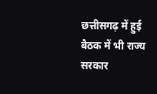छत्तीसगढ़ में हुई बैठक में भी राज्य सरकार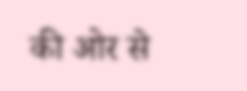की ओर से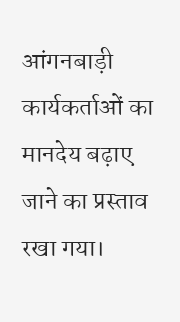आंगनबाड़ी कार्यकर्ताओं का मानदेय बढ़ाए जाने का प्रस्ताव रखा गया।